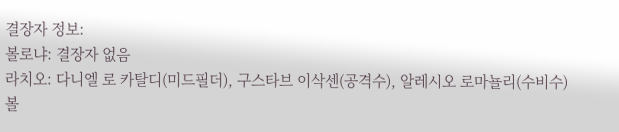결장자 정보:
볼로냐: 결장자 없음
라치오: 다니엘 로 카탈디(미드필더), 구스타브 이삭센(공격수), 알레시오 로마뇰리(수비수)
볼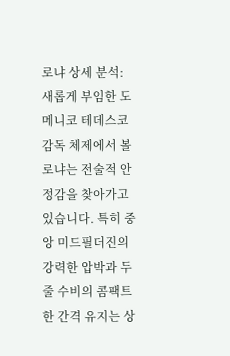로냐 상세 분석:
새롭게 부임한 도메니코 테데스코 감독 체제에서 볼로냐는 전술적 안정감을 찾아가고 있습니다. 특히 중앙 미드필더진의 강력한 압박과 두 줄 수비의 콤팩트한 간격 유지는 상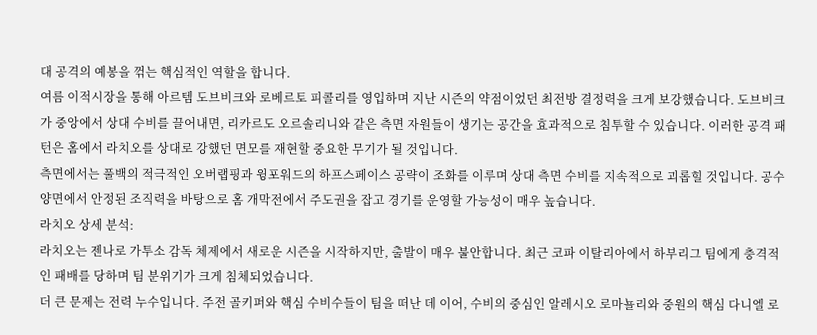대 공격의 예봉을 꺾는 핵심적인 역할을 합니다.
여름 이적시장을 통해 아르템 도브비크와 로베르토 피콜리를 영입하며 지난 시즌의 약점이었던 최전방 결정력을 크게 보강했습니다. 도브비크가 중앙에서 상대 수비를 끌어내면, 리카르도 오르솔리니와 같은 측면 자원들이 생기는 공간을 효과적으로 침투할 수 있습니다. 이러한 공격 패턴은 홈에서 라치오를 상대로 강했던 면모를 재현할 중요한 무기가 될 것입니다.
측면에서는 풀백의 적극적인 오버랩핑과 윙포워드의 하프스페이스 공략이 조화를 이루며 상대 측면 수비를 지속적으로 괴롭힐 것입니다. 공수 양면에서 안정된 조직력을 바탕으로 홈 개막전에서 주도권을 잡고 경기를 운영할 가능성이 매우 높습니다.
라치오 상세 분석:
라치오는 젠나로 가투소 감독 체제에서 새로운 시즌을 시작하지만, 출발이 매우 불안합니다. 최근 코파 이탈리아에서 하부리그 팀에게 충격적인 패배를 당하며 팀 분위기가 크게 침체되었습니다.
더 큰 문제는 전력 누수입니다. 주전 골키퍼와 핵심 수비수들이 팀을 떠난 데 이어, 수비의 중심인 알레시오 로마뇰리와 중원의 핵심 다니엘 로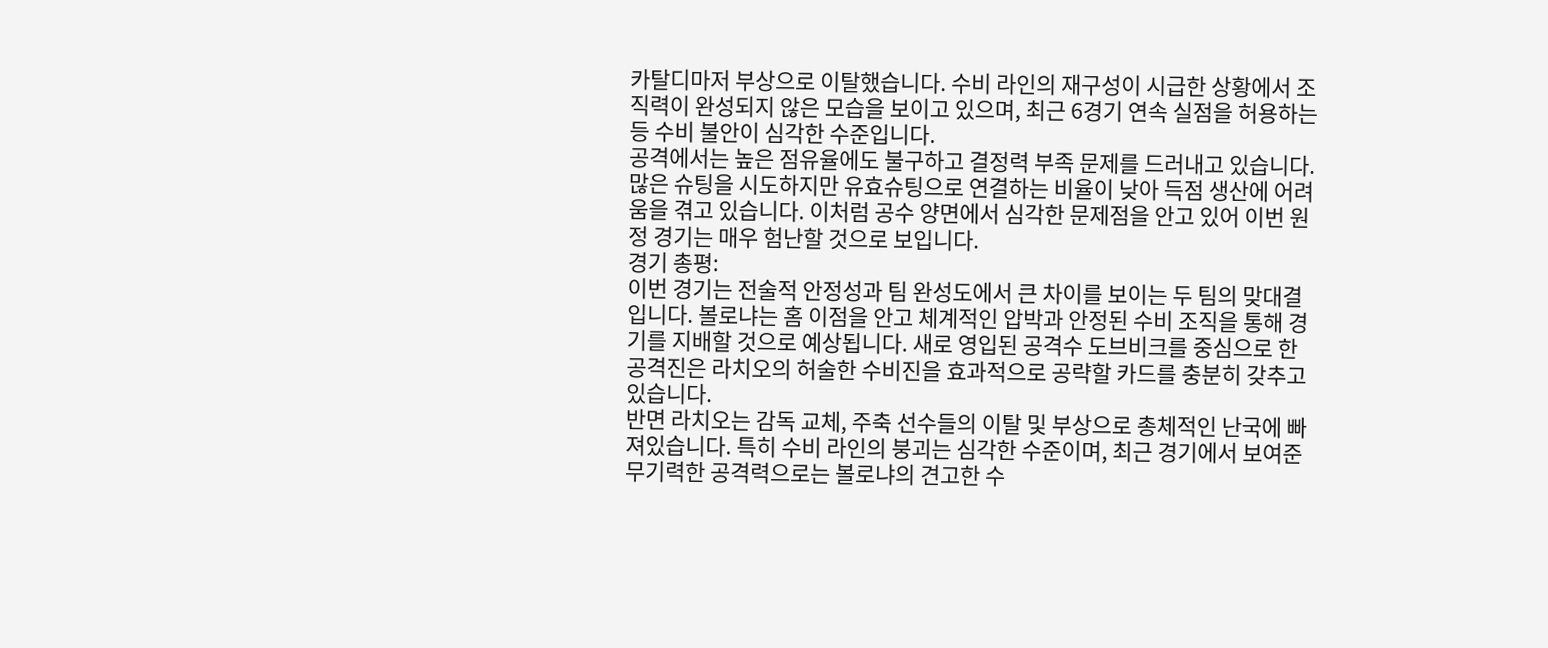카탈디마저 부상으로 이탈했습니다. 수비 라인의 재구성이 시급한 상황에서 조직력이 완성되지 않은 모습을 보이고 있으며, 최근 6경기 연속 실점을 허용하는 등 수비 불안이 심각한 수준입니다.
공격에서는 높은 점유율에도 불구하고 결정력 부족 문제를 드러내고 있습니다. 많은 슈팅을 시도하지만 유효슈팅으로 연결하는 비율이 낮아 득점 생산에 어려움을 겪고 있습니다. 이처럼 공수 양면에서 심각한 문제점을 안고 있어 이번 원정 경기는 매우 험난할 것으로 보입니다.
경기 총평:
이번 경기는 전술적 안정성과 팀 완성도에서 큰 차이를 보이는 두 팀의 맞대결입니다. 볼로냐는 홈 이점을 안고 체계적인 압박과 안정된 수비 조직을 통해 경기를 지배할 것으로 예상됩니다. 새로 영입된 공격수 도브비크를 중심으로 한 공격진은 라치오의 허술한 수비진을 효과적으로 공략할 카드를 충분히 갖추고 있습니다.
반면 라치오는 감독 교체, 주축 선수들의 이탈 및 부상으로 총체적인 난국에 빠져있습니다. 특히 수비 라인의 붕괴는 심각한 수준이며, 최근 경기에서 보여준 무기력한 공격력으로는 볼로냐의 견고한 수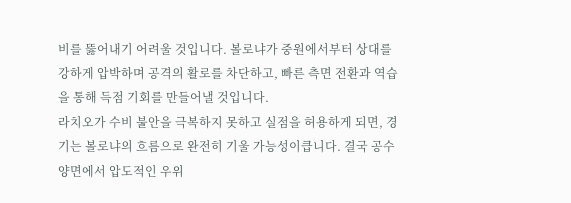비를 뚫어내기 어려울 것입니다. 볼로냐가 중원에서부터 상대를 강하게 압박하며 공격의 활로를 차단하고, 빠른 측면 전환과 역습을 통해 득점 기회를 만들어낼 것입니다.
라치오가 수비 불안을 극복하지 못하고 실점을 허용하게 되면, 경기는 볼로냐의 흐름으로 완전히 기울 가능성이큽니다. 결국 공수 양면에서 압도적인 우위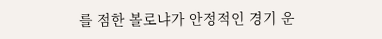를 점한 볼로냐가 안정적인 경기 운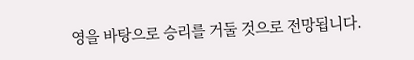영을 바탕으로 승리를 거둘 것으로 전망됩니다.